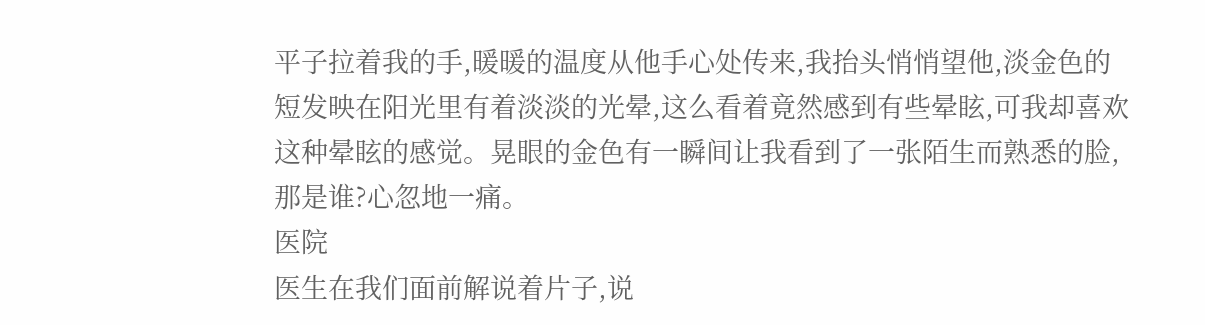平子拉着我的手,暖暖的温度从他手心处传来,我抬头悄悄望他,淡金色的短发映在阳光里有着淡淡的光晕,这么看着竟然感到有些晕眩,可我却喜欢这种晕眩的感觉。晃眼的金色有一瞬间让我看到了一张陌生而熟悉的脸,那是谁?心忽地一痛。
医院
医生在我们面前解说着片子,说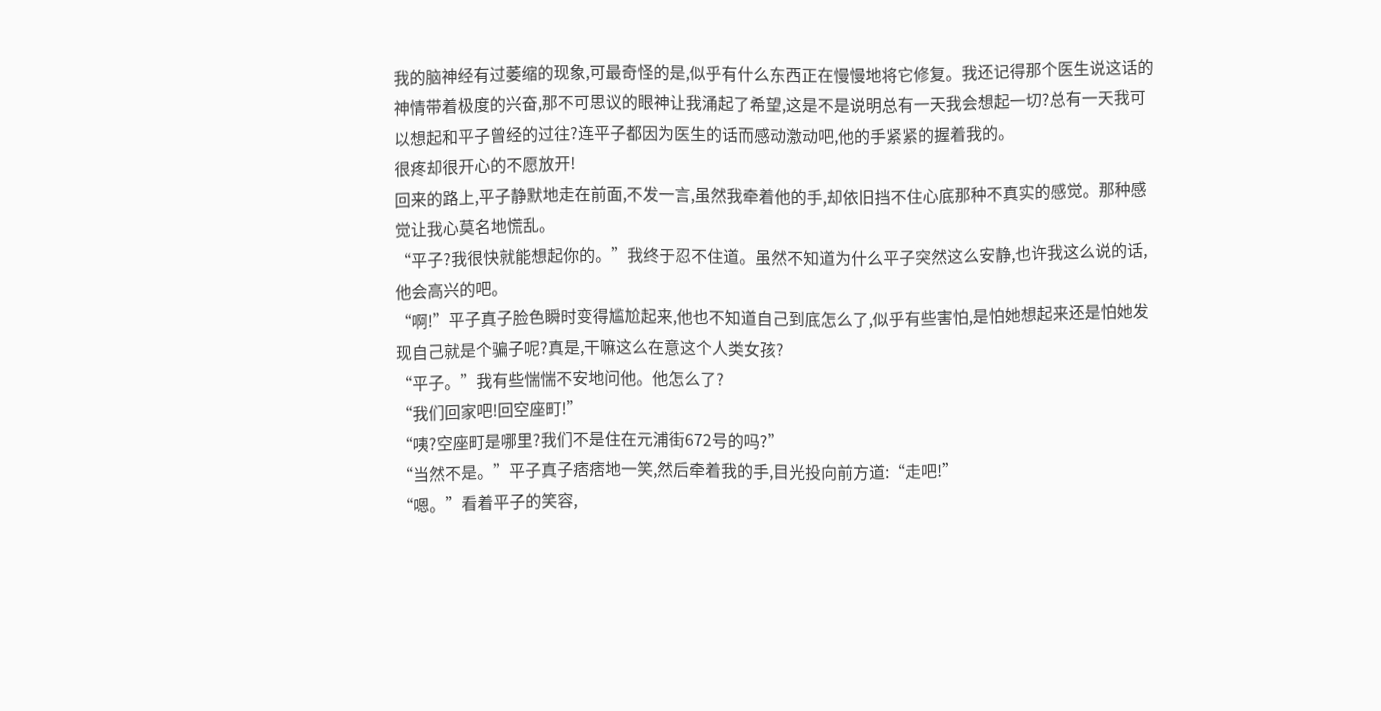我的脑神经有过萎缩的现象,可最奇怪的是,似乎有什么东西正在慢慢地将它修复。我还记得那个医生说这话的神情带着极度的兴奋,那不可思议的眼神让我涌起了希望,这是不是说明总有一天我会想起一切?总有一天我可以想起和平子曾经的过往?连平子都因为医生的话而感动激动吧,他的手紧紧的握着我的。
很疼却很开心的不愿放开!
回来的路上,平子静默地走在前面,不发一言,虽然我牵着他的手,却依旧挡不住心底那种不真实的感觉。那种感觉让我心莫名地慌乱。
“平子?我很快就能想起你的。”我终于忍不住道。虽然不知道为什么平子突然这么安静,也许我这么说的话,他会高兴的吧。
“啊!”平子真子脸色瞬时变得尴尬起来,他也不知道自己到底怎么了,似乎有些害怕,是怕她想起来还是怕她发现自己就是个骗子呢?真是,干嘛这么在意这个人类女孩?
“平子。”我有些惴惴不安地问他。他怎么了?
“我们回家吧!回空座町!”
“咦?空座町是哪里?我们不是住在元浦街672号的吗?”
“当然不是。”平子真子痞痞地一笑,然后牵着我的手,目光投向前方道:“走吧!”
“嗯。”看着平子的笑容,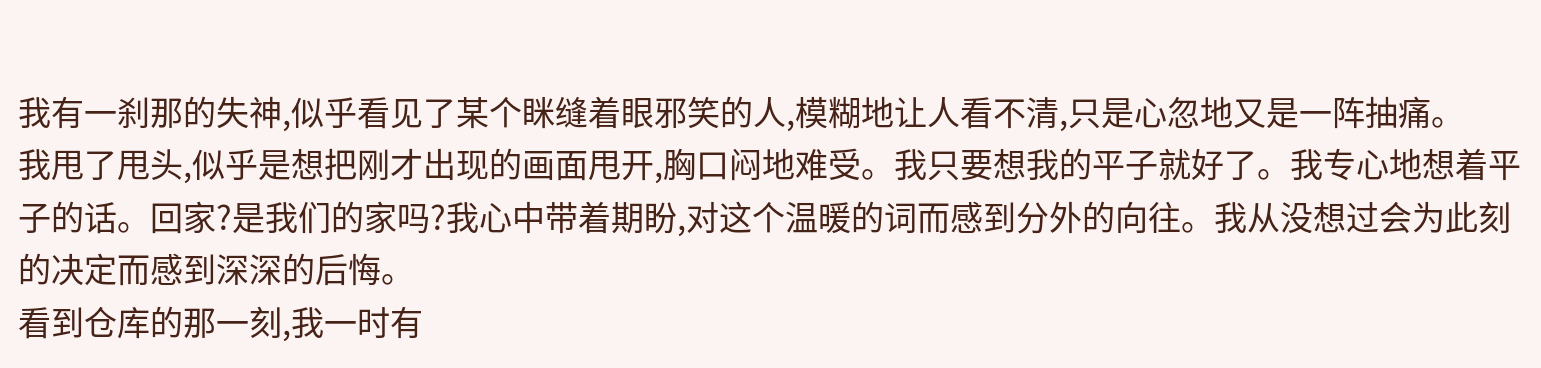我有一刹那的失神,似乎看见了某个眯缝着眼邪笑的人,模糊地让人看不清,只是心忽地又是一阵抽痛。
我甩了甩头,似乎是想把刚才出现的画面甩开,胸口闷地难受。我只要想我的平子就好了。我专心地想着平子的话。回家?是我们的家吗?我心中带着期盼,对这个温暖的词而感到分外的向往。我从没想过会为此刻的决定而感到深深的后悔。
看到仓库的那一刻,我一时有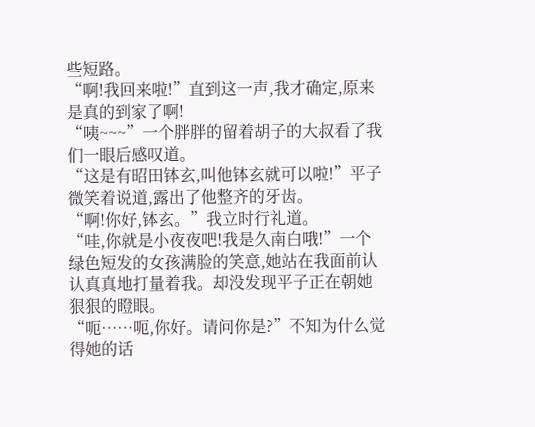些短路。
“啊!我回来啦!”直到这一声,我才确定,原来是真的到家了啊!
“咦~~~”一个胖胖的留着胡子的大叔看了我们一眼后感叹道。
“这是有昭田钵玄,叫他钵玄就可以啦!”平子微笑着说道,露出了他整齐的牙齿。
“啊!你好,钵玄。”我立时行礼道。
“哇,你就是小夜夜吧!我是久南白哦!”一个绿色短发的女孩满脸的笑意,她站在我面前认认真真地打量着我。却没发现平子正在朝她狠狠的瞪眼。
“呃……呃,你好。请问你是?”不知为什么觉得她的话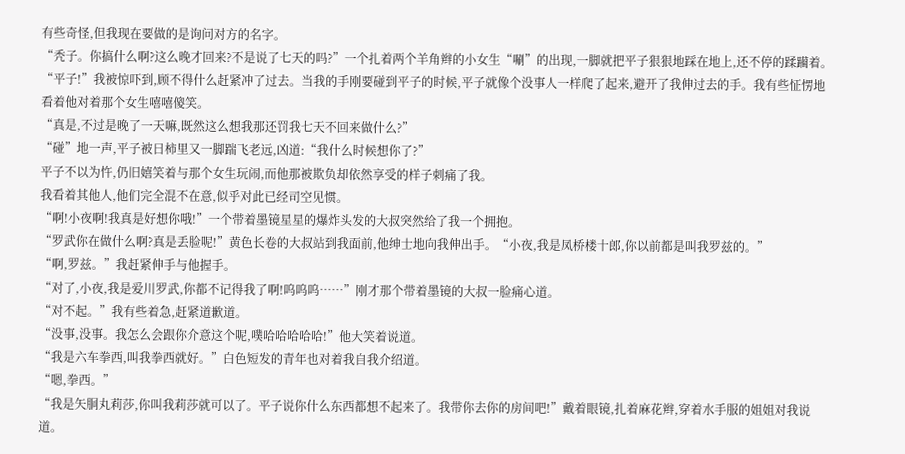有些奇怪,但我现在要做的是询问对方的名字。
“秃子。你搞什么啊?这么晚才回来?不是说了七天的吗?”一个扎着两个羊角辫的小女生“唰”的出现,一脚就把平子狠狠地踩在地上,还不停的蹂躏着。
“平子!”我被惊吓到,顾不得什么赶紧冲了过去。当我的手刚要碰到平子的时候,平子就像个没事人一样爬了起来,避开了我伸过去的手。我有些怔愣地看着他对着那个女生嘻嘻傻笑。
“真是,不过是晚了一天嘛,既然这么想我那还罚我七天不回来做什么?”
“碰”地一声,平子被日柿里又一脚踹飞老远,凶道:“我什么时候想你了?”
平子不以为忤,仍旧嬉笑着与那个女生玩闹,而他那被欺负却依然享受的样子刺痛了我。
我看着其他人,他们完全混不在意,似乎对此已经司空见惯。
“啊!小夜啊!我真是好想你哦!”一个带着墨镜星星的爆炸头发的大叔突然给了我一个拥抱。
“罗武你在做什么啊?真是丢脸呢!”黄色长卷的大叔站到我面前,他绅士地向我伸出手。“小夜,我是凤桥楼十郎,你以前都是叫我罗兹的。”
“啊,罗兹。”我赶紧伸手与他握手。
“对了,小夜,我是爱川罗武,你都不记得我了啊!呜呜呜……”刚才那个带着墨镜的大叔一脸痛心道。
“对不起。”我有些着急,赶紧道歉道。
“没事,没事。我怎么会跟你介意这个呢,噗哈哈哈哈哈!”他大笑着说道。
“我是六车拳西,叫我拳西就好。”白色短发的青年也对着我自我介绍道。
“嗯,拳西。”
“我是矢胴丸莉莎,你叫我莉莎就可以了。平子说你什么东西都想不起来了。我带你去你的房间吧!”戴着眼镜,扎着麻花辫,穿着水手服的姐姐对我说道。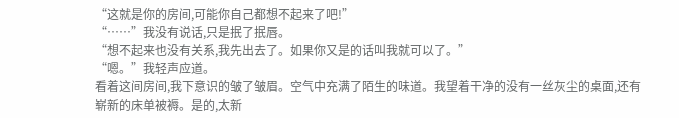“这就是你的房间,可能你自己都想不起来了吧!”
“……”我没有说话,只是抿了抿唇。
“想不起来也没有关系,我先出去了。如果你又是的话叫我就可以了。”
“嗯。”我轻声应道。
看着这间房间,我下意识的皱了皱眉。空气中充满了陌生的味道。我望着干净的没有一丝灰尘的桌面,还有崭新的床单被褥。是的,太新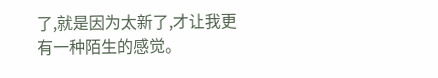了,就是因为太新了,才让我更有一种陌生的感觉。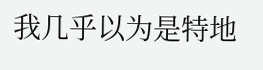我几乎以为是特地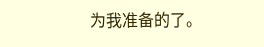为我准备的了。